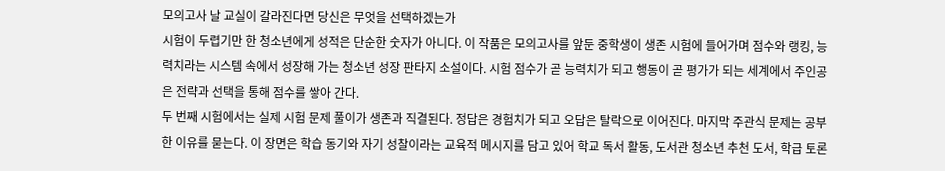모의고사 날 교실이 갈라진다면 당신은 무엇을 선택하겠는가
시험이 두렵기만 한 청소년에게 성적은 단순한 숫자가 아니다. 이 작품은 모의고사를 앞둔 중학생이 생존 시험에 들어가며 점수와 랭킹, 능력치라는 시스템 속에서 성장해 가는 청소년 성장 판타지 소설이다. 시험 점수가 곧 능력치가 되고 행동이 곧 평가가 되는 세계에서 주인공은 전략과 선택을 통해 점수를 쌓아 간다.
두 번째 시험에서는 실제 시험 문제 풀이가 생존과 직결된다. 정답은 경험치가 되고 오답은 탈락으로 이어진다. 마지막 주관식 문제는 공부한 이유를 묻는다. 이 장면은 학습 동기와 자기 성찰이라는 교육적 메시지를 담고 있어 학교 독서 활동, 도서관 청소년 추천 도서, 학급 토론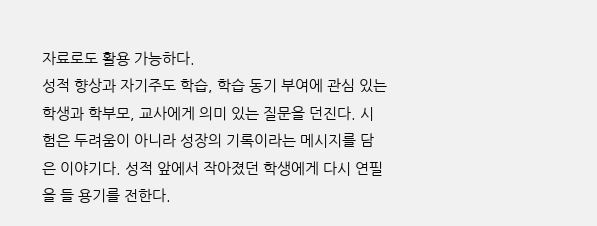자료로도 활용 가능하다.
성적 향상과 자기주도 학습, 학습 동기 부여에 관심 있는 학생과 학부모, 교사에게 의미 있는 질문을 던진다. 시험은 두려움이 아니라 성장의 기록이라는 메시지를 담은 이야기다. 성적 앞에서 작아졌던 학생에게 다시 연필을 들 용기를 전한다.